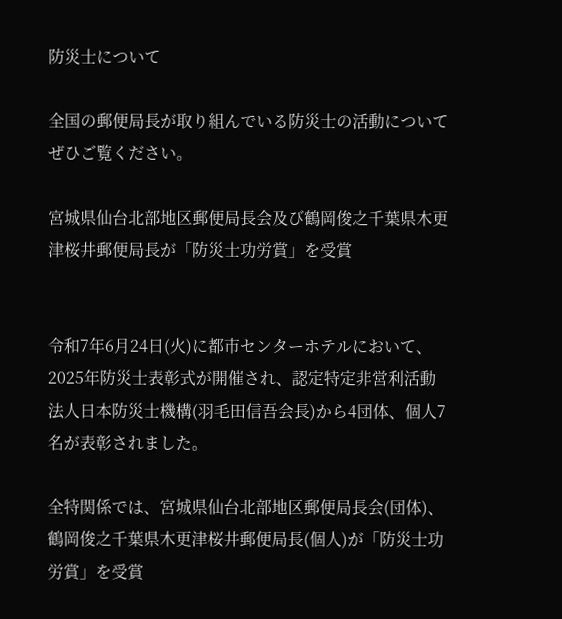防災士について

全国の郵便局長が取り組んでいる防災士の活動についてぜひご覧ください。

宮城県仙台北部地区郵便局長会及び鶴岡俊之千葉県木更津桜井郵便局長が「防災士功労賞」を受賞


令和7年6月24日(火)に都市センターホテルにおいて、2025年防災士表彰式が開催され、認定特定非営利活動法人日本防災士機構(羽毛田信吾会長)から4団体、個人7名が表彰されました。

全特関係では、宮城県仙台北部地区郵便局長会(団体)、鶴岡俊之千葉県木更津桜井郵便局長(個人)が「防災士功労賞」を受賞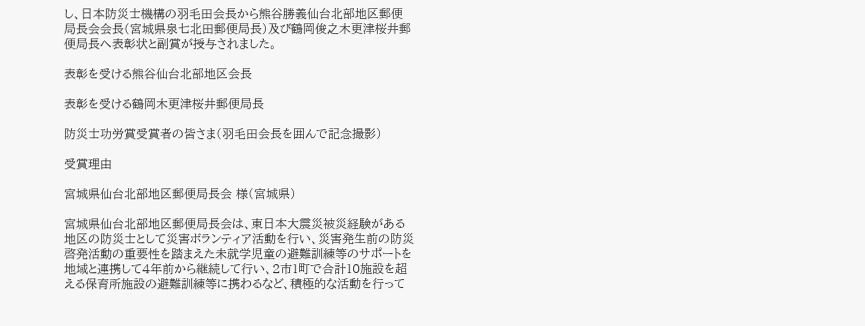し、日本防災士機構の羽毛田会長から熊谷勝義仙台北部地区郵便局長会会長(宮城県泉七北田郵便局長)及び鶴岡俊之木更津桜井郵便局長へ表彰状と副賞が授与されました。

表彰を受ける熊谷仙台北部地区会長

表彰を受ける鶴岡木更津桜井郵便局長

防災士功労賞受賞者の皆さま(羽毛田会長を囲んで記念撮影)

受賞理由

宮城県仙台北部地区郵便局長会 様(宮城県)

宮城県仙台北部地区郵便局長会は、東日本大震災被災経験がある地区の防災士として災害ボランティア活動を行い、災害発生前の防災啓発活動の重要性を踏まえた未就学児童の避難訓練等のサポートを地域と連携して4年前から継続して行い、2市1町で合計10施設を超える保育所施設の避難訓練等に携わるなど、積極的な活動を行って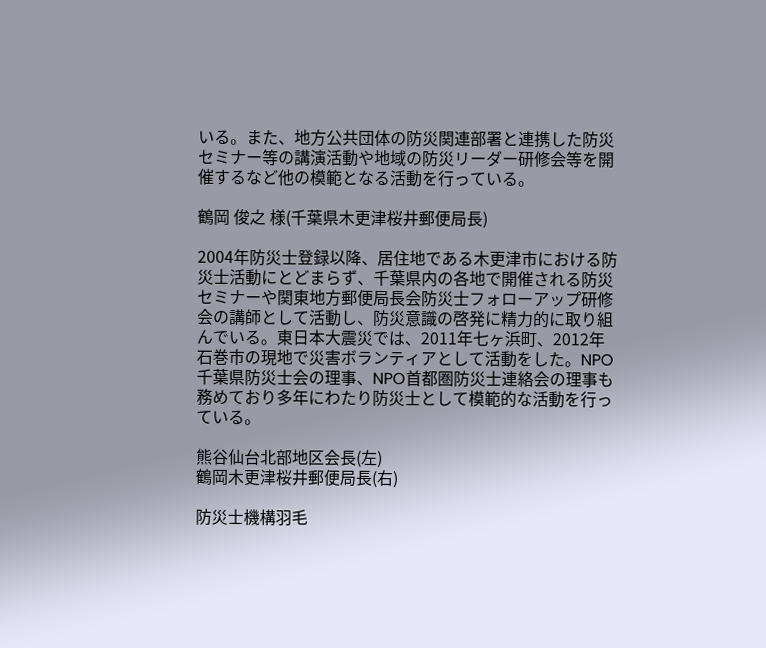いる。また、地方公共団体の防災関連部署と連携した防災セミナー等の講演活動や地域の防災リーダー研修会等を開催するなど他の模範となる活動を行っている。

鶴岡 俊之 様(千葉県木更津桜井郵便局長)

2004年防災士登録以降、居住地である木更津市における防災士活動にとどまらず、千葉県内の各地で開催される防災セミナーや関東地方郵便局長会防災士フォローアップ研修会の講師として活動し、防災意識の啓発に精力的に取り組んでいる。東日本大震災では、2011年七ヶ浜町、2012年石巻市の現地で災害ボランティアとして活動をした。NPO千葉県防災士会の理事、NPO首都圏防災士連絡会の理事も務めており多年にわたり防災士として模範的な活動を行っている。

熊谷仙台北部地区会長(左)
鶴岡木更津桜井郵便局長(右)

防災士機構羽毛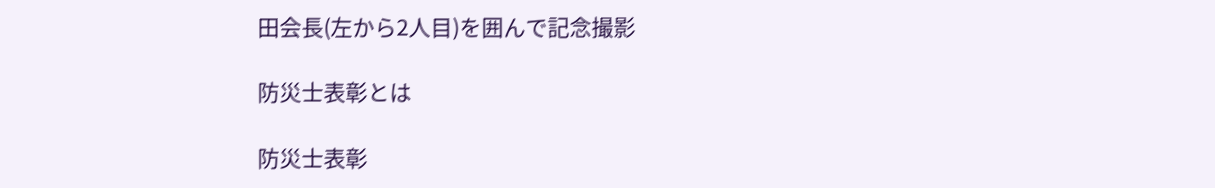田会長(左から2人目)を囲んで記念撮影

防災士表彰とは

防災士表彰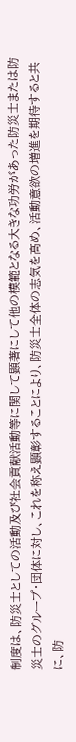制度は、防災士としての活動及び社会貢献活動等に関して顕著にして他の模範となる大きな功労があった防災士または防災士のグループ・団体に対し、これを称え顕彰することにより、防災士全体の志気を高め、活動意欲の増進を期待すると共に、防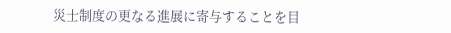災士制度の更なる進展に寄与することを目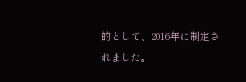的として、2016年に制定されました。